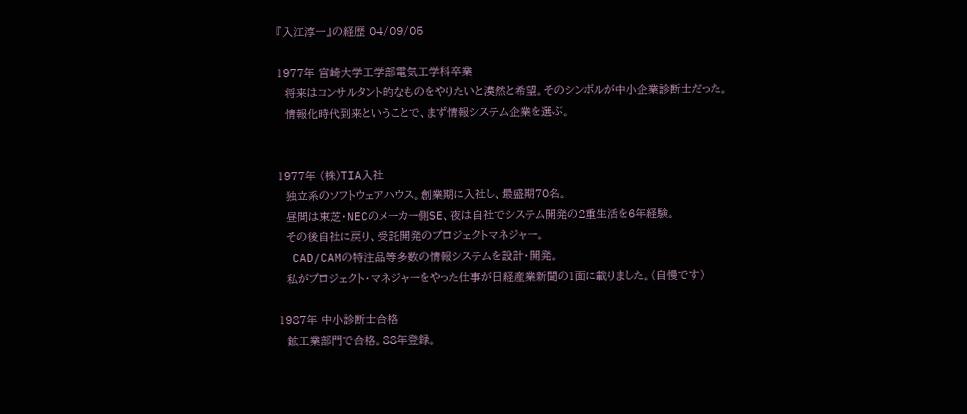『入江淳一』の経歴 04/09/05

1977年 宮崎大学工学部電気工学科卒業
  将来はコンサルタント的なものをやりたいと漠然と希望。そのシンボルが中小企業診断士だった。
  情報化時代到来ということで、まず情報システム企業を選ぶ。


1977年 (株)TIA入社
  独立系のソフトウェアハウス。創業期に入社し、最盛期70名。
  昼間は東芝・NECのメーカー側SE、夜は自社でシステム開発の2重生活を6年経験。
  その後自社に戻り、受託開発のプロジェクトマネジャー。
  CAD/CAMの特注品等多数の情報システムを設計・開発。
  私がプロジェクト・マネジャーをやった仕事が日経産業新聞の1面に載りました。(自慢です)

1987年 中小診断士合格
  鉱工業部門で合格。88年登録。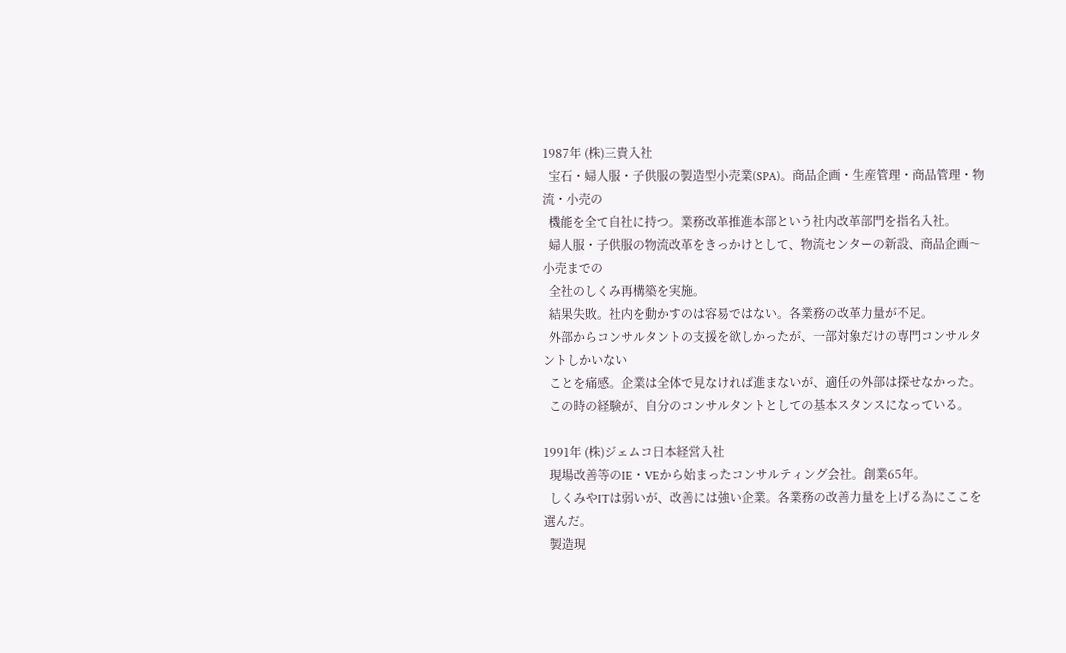1987年 (株)三貴入社
  宝石・婦人服・子供服の製造型小売業(SPA)。商品企画・生産管理・商品管理・物流・小売の
  機能を全て自社に持つ。業務改革推進本部という社内改革部門を指名入社。
  婦人服・子供服の物流改革をきっかけとして、物流センターの新設、商品企画〜小売までの
  全社のしくみ再構築を実施。
  結果失敗。社内を動かすのは容易ではない。各業務の改革力量が不足。
  外部からコンサルタントの支援を欲しかったが、一部対象だけの専門コンサルタントしかいない
  ことを痛感。企業は全体で見なければ進まないが、適任の外部は探せなかった。
  この時の経験が、自分のコンサルタントとしての基本スタンスになっている。

1991年 (株)ジェムコ日本経営入社
  現場改善等のIE・VEから始まったコンサルティング会社。創業65年。
  しくみやITは弱いが、改善には強い企業。各業務の改善力量を上げる為にここを選んだ。
  製造現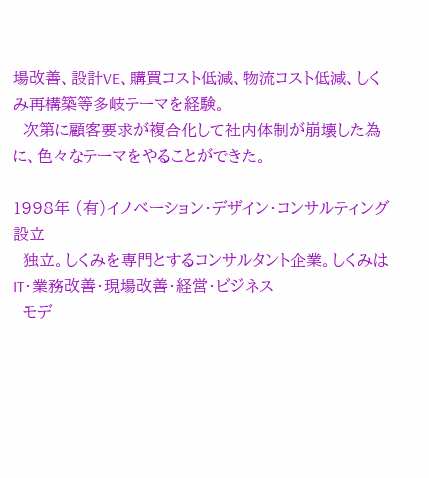場改善、設計VE、購買コスト低減、物流コスト低減、しくみ再構築等多岐テーマを経験。
  次第に顧客要求が複合化して社内体制が崩壊した為に、色々なテーマをやることができた。

1998年 (有)イノベーション・デザイン・コンサルティング設立
  独立。しくみを専門とするコンサルタント企業。しくみはIT・業務改善・現場改善・経営・ビジネス
  モデ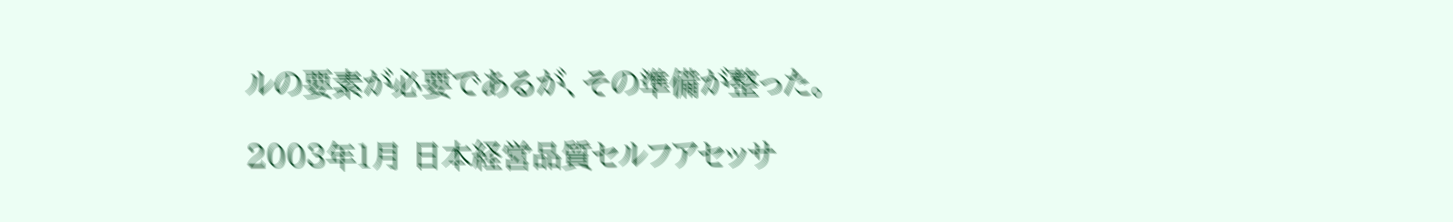ルの要素が必要であるが、その準備が整った。

2003年1月 日本経営品質セルフアセッサ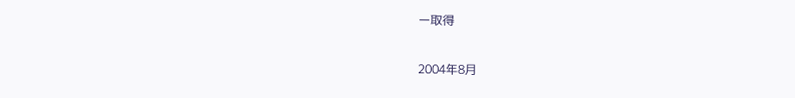ー取得

2004年8月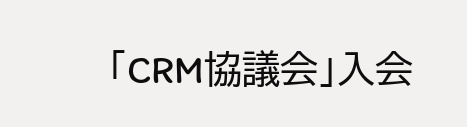「CRM協議会」入会